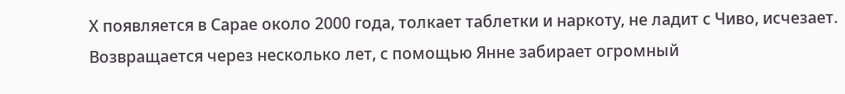Х появляется в Сарае около 2000 года, толкает таблетки и наркоту, не ладит с Чиво, исчезает. Возвращается через несколько лет, с помощью Янне забирает огромный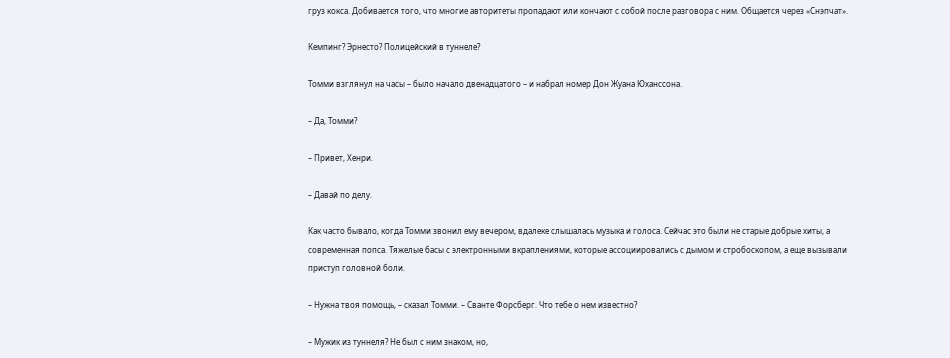груз кокса. Добивается того, что многие авторитеты пропадают или кончают с собой после разговора с ним. Общается через «Снэпчат».

Кемпинг? Эрнесто? Полицейский в туннеле?

Томми взглянул на часы – было начало двенадцатого – и набрал номер Дон Жуана Юханссона.

– Да, Томми?

– Привет, Хенри.

– Давай по делу.

Как часто бывало, когда Томми звонил ему вечером, вдалеке слышалась музыка и голоса. Сейчас это были не старые добрые хиты, а современная попса. Тяжелые басы с электронными вкраплениями, которые ассоциировались с дымом и стробоскопом, а еще вызывали приступ головной боли.

– Нужна твоя помощь, – сказал Томми. – Сванте Форсберг. Что тебе о нем известно?

– Мужик из туннеля? Не был с ним знаком, но,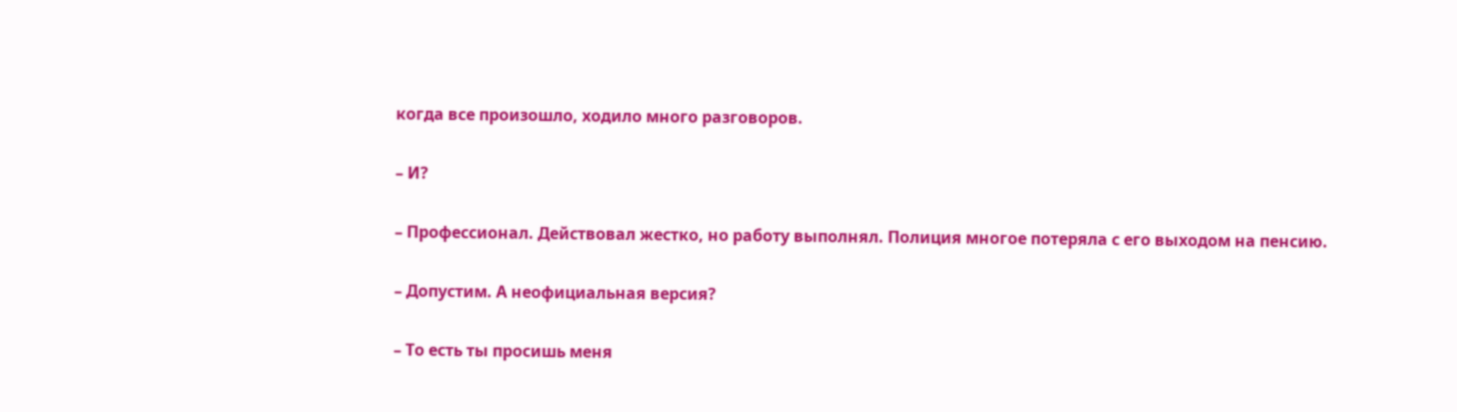когда все произошло, ходило много разговоров.

– И?

– Профессионал. Действовал жестко, но работу выполнял. Полиция многое потеряла с его выходом на пенсию.

– Допустим. А неофициальная версия?

– То есть ты просишь меня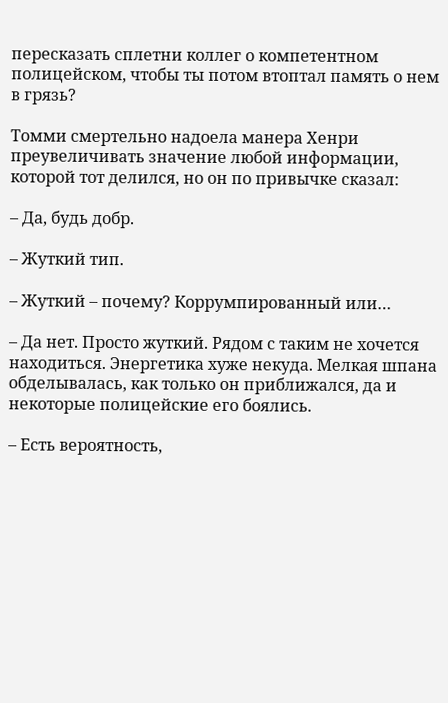пересказать сплетни коллег о компетентном полицейском, чтобы ты потом втоптал память о нем в грязь?

Томми смертельно надоела манера Хенри преувеличивать значение любой информации, которой тот делился, но он по привычке сказал:

– Да, будь добр.

– Жуткий тип.

– Жуткий – почему? Коррумпированный или…

– Да нет. Просто жуткий. Рядом с таким не хочется находиться. Энергетика хуже некуда. Мелкая шпана обделывалась, как только он приближался, да и некоторые полицейские его боялись.

– Есть вероятность,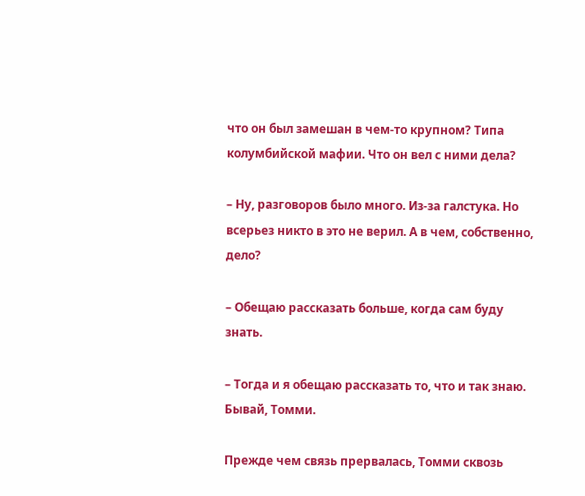что он был замешан в чем-то крупном? Типа колумбийской мафии. Что он вел с ними дела?

– Ну, разговоров было много. Из-за галстука. Но всерьез никто в это не верил. А в чем, собственно, дело?

– Обещаю рассказать больше, когда сам буду знать.

– Тогда и я обещаю рассказать то, что и так знаю. Бывай, Томми.

Прежде чем связь прервалась, Томми сквозь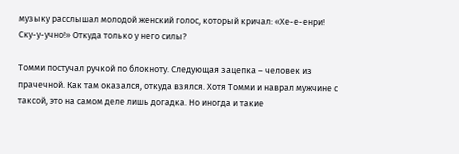музыку расслышал молодой женский голос, который кричал: «Хе-е-енри! Ску-у-учно!» Откуда только у него силы?

Томми постучал ручкой по блокноту. Следующая зацепка – человек из прачечной. Как там оказался, откуда взялся. Хотя Томми и наврал мужчине с таксой, это на самом деле лишь догадка. Но иногда и такие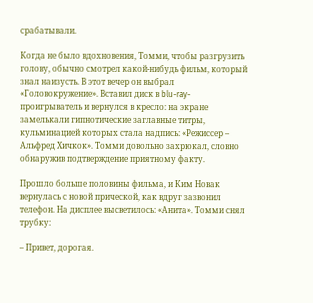срабатывали.

Когда не было вдохновения, Томми, чтобы разгрузить голову, обычно смотрел какой-нибудь фильм, который знал наизусть. В этот вечер он выбрал «Головокружение». Вставил диск в blu-ray-проигрыватель и вернулся в кресло: на экране замелькали гипнотические заглавные титры, кульминацией которых стала надпись: «Режиссер – Альфред Хичкок». Томми довольно захрюкал, словно обнаружив подтверждение приятному факту.

Прошло больше половины фильма, и Ким Новак вернулась с новой прической, как вдруг зазвонил телефон. На дисплее высветилось: «Анита». Томми снял трубку:

– Привет, дорогая.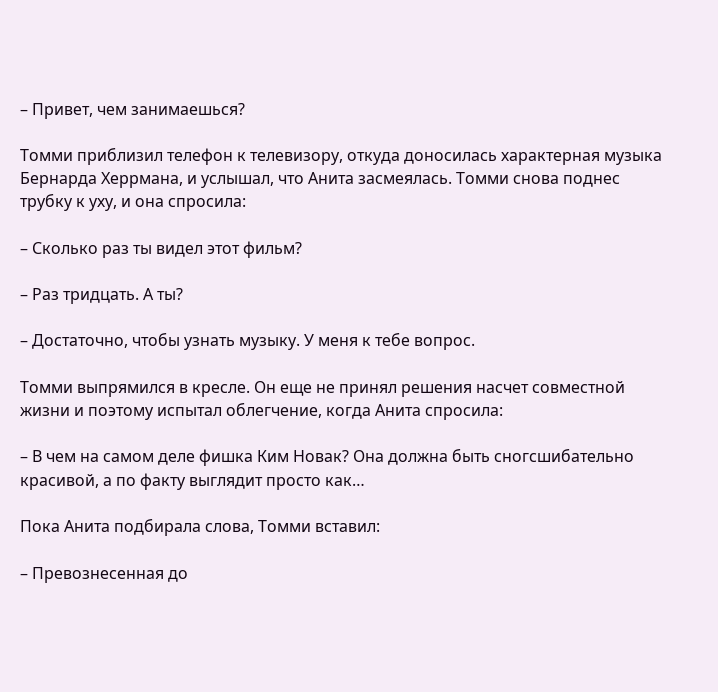– Привет, чем занимаешься?

Томми приблизил телефон к телевизору, откуда доносилась характерная музыка Бернарда Херрмана, и услышал, что Анита засмеялась. Томми снова поднес трубку к уху, и она спросила:

– Сколько раз ты видел этот фильм?

– Раз тридцать. А ты?

– Достаточно, чтобы узнать музыку. У меня к тебе вопрос.

Томми выпрямился в кресле. Он еще не принял решения насчет совместной жизни и поэтому испытал облегчение, когда Анита спросила:

– В чем на самом деле фишка Ким Новак? Она должна быть сногсшибательно красивой, а по факту выглядит просто как…

Пока Анита подбирала слова, Томми вставил:

– Превознесенная до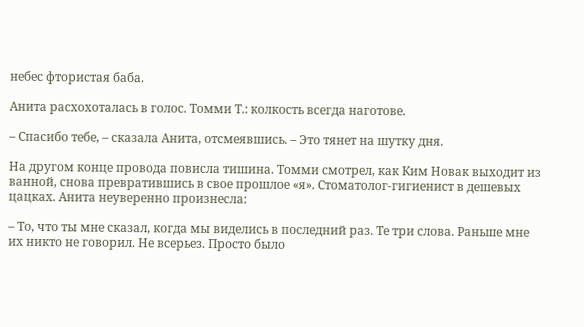небес фтористая баба.

Анита расхохоталась в голос. Томми Т.: колкость всегда наготове.

– Спасибо тебе, – сказала Анита, отсмеявшись. – Это тянет на шутку дня.

На другом конце провода повисла тишина. Томми смотрел, как Ким Новак выходит из ванной, снова превратившись в свое прошлое «я». Стоматолог-гигиенист в дешевых цацках. Анита неуверенно произнесла:

– То, что ты мне сказал, когда мы виделись в последний раз. Те три слова. Раньше мне их никто не говорил. Не всерьез. Просто было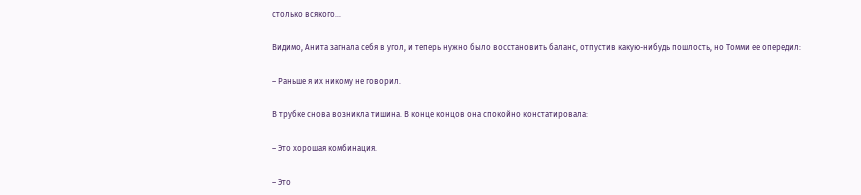столько всякого…

Видимо, Анита загнала себя в угол, и теперь нужно было восстановить баланс, отпустив какую-нибудь пошлость, но Томми ее опередил:

– Раньше я их никому не говорил.

В трубке снова возникла тишина. В конце концов она спокойно констатировала:

– Это хорошая комбинация.

– Это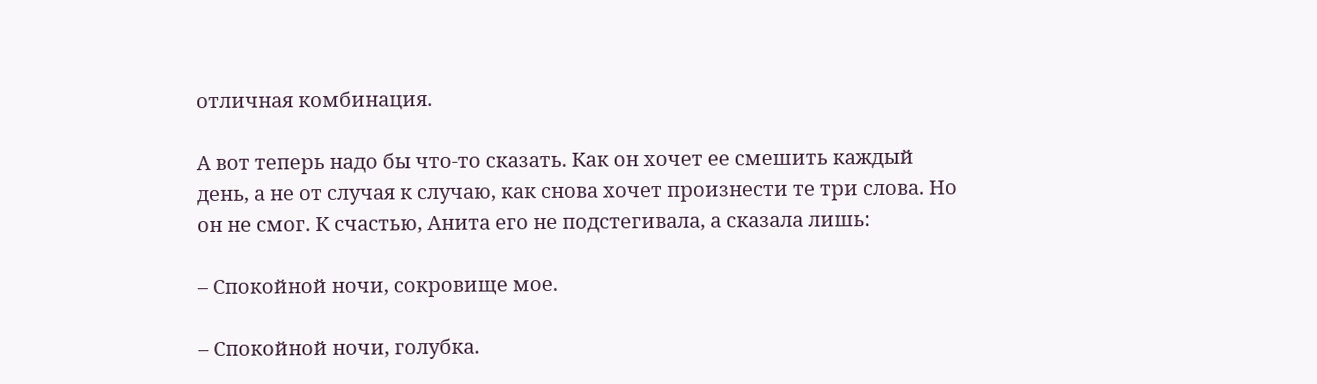отличная комбинация.

А вот теперь надо бы что-то сказать. Как он хочет ее смешить каждый день, а не от случая к случаю, как снова хочет произнести те три слова. Но он не смог. К счастью, Анита его не подстегивала, а сказала лишь:

– Спокойной ночи, сокровище мое.

– Спокойной ночи, голубка.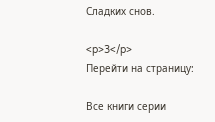Сладких снов.

<p>3</p>
Перейти на страницу:

Все книги серии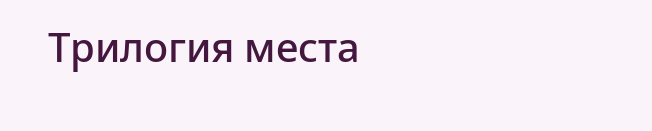Трилогия места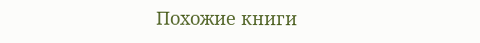Похожие книги